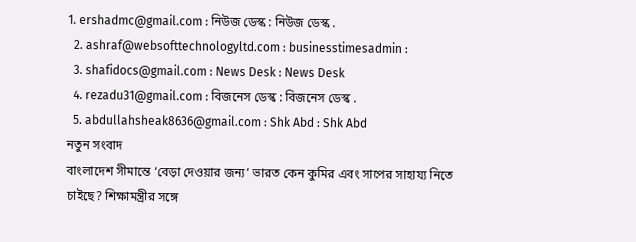1. ershadmc@gmail.com : নিউজ ডেস্ক : নিউজ ডেস্ক .
  2. ashraf@websofttechnologyltd.com : businesstimesadmin :
  3. shafidocs@gmail.com : News Desk : News Desk
  4. rezadu31@gmail.com : বিজনেস ডেস্ক : বিজনেস ডেস্ক .
  5. abdullahsheak8636@gmail.com : Shk Abd : Shk Abd
নতুন সংবাদ
বাংলাদেশ সীমান্তে ‘বেড়া দেওয়ার জন্য’ ভারত কেন কুমির এবং সাপের সাহায্য নিতে চাইছে? শিক্ষামন্ত্রীর সঙ্গে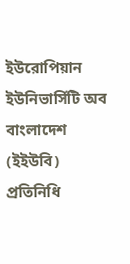ইউরোপিয়ান ইউনিভার্সিটি অব বাংলাদেশ (ইইউবি) প্রতিনিধি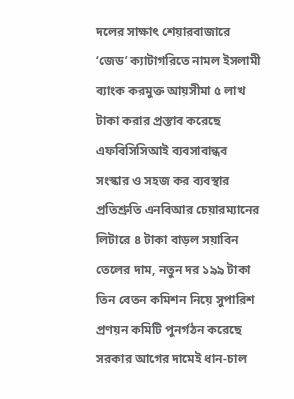দলের সাক্ষাৎ শেয়ারবাজারে ‘জেড’ ক্যাটাগরিতে নামল ইসলামী ব্যাংক করমুক্ত আয়সীমা ৫ লাখ টাকা করার প্রস্তাব করেছে এফবিসিসিআই ব্যবসাবান্ধব সংস্কার ও সহজ কর ব্যবস্থার প্রতিশ্রুতি এনবিআর চেয়ারম্যানের লিটারে ৪ টাকা বাড়ল সয়াবিন তেলের দাম, নতুন দর ১৯৯ টাকা তিন বেতন কমিশন নিয়ে সুপারিশ প্রণয়ন কমিটি পুনর্গঠন করেছে সরকার আগের দামেই ধান-চাল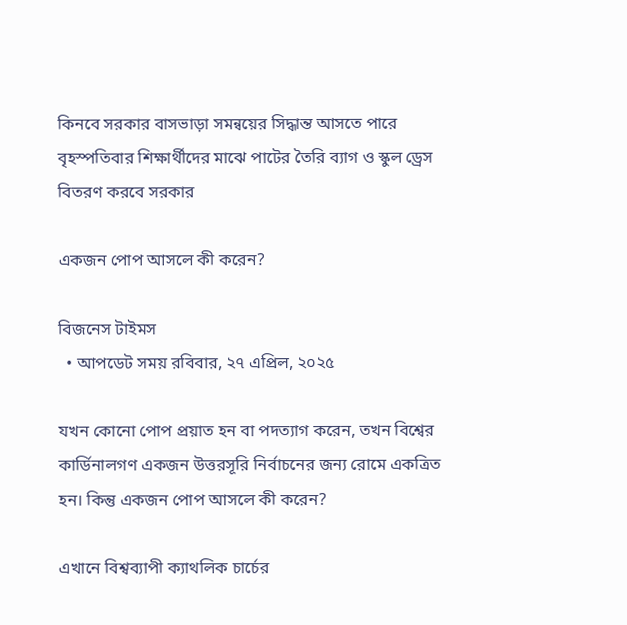কিনবে সরকার বাসভাড়া সমন্বয়ের সিদ্ধান্ত আসতে পারে বৃহস্পতিবার শিক্ষার্থীদের মাঝে পাটের তৈরি ব্যাগ ও স্কুল ড্রেস বিতরণ করবে সরকার

একজন পোপ আসলে কী করেন?

বিজনেস টাইমস
  • আপডেট সময় রবিবার, ২৭ এপ্রিল, ২০২৫

যখন কোনো পোপ প্রয়াত হন বা পদত্যাগ করেন, তখন বিশ্বের কার্ডিনালগণ একজন উত্তরসূরি নির্বাচনের জন্য রোমে একত্রিত হন। কিন্তু একজন পোপ আসলে কী করেন?

এখানে বিশ্বব্যাপী ক্যাথলিক চার্চের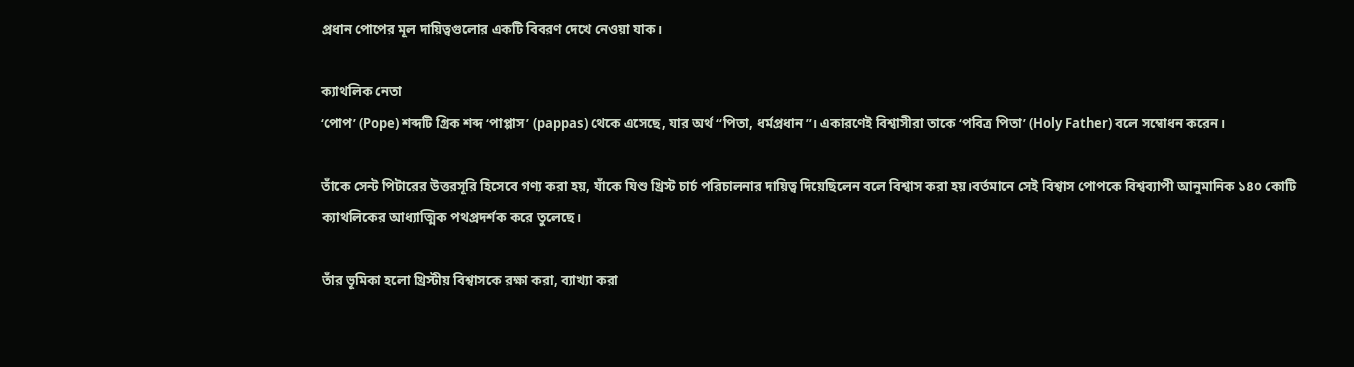প্রধান পোপের মূল দায়িত্বগুলোর একটি বিবরণ দেখে নেওয়া যাক।

ক্যাথলিক নেতা
‘পোপ’ (Pope) শব্দটি গ্রিক শব্দ ‘পাপ্পাস’ (pappas) থেকে এসেছে, যার অর্থ “পিতা, ধর্মপ্রধান”। একারণেই বিশ্বাসীরা তাকে ‘পবিত্র পিতা’ (Holy Father) বলে সম্বোধন করেন।

তাঁকে সেন্ট পিটারের উত্তরসূরি হিসেবে গণ্য করা হয়, যাঁকে যিশু খ্রিস্ট চার্চ পরিচালনার দায়িত্ব দিয়েছিলেন বলে বিশ্বাস করা হয়।বর্তমানে সেই বিশ্বাস পোপকে বিশ্বব্যাপী আনুমানিক ১৪০ কোটি ক্যাথলিকের আধ্যাত্মিক পথপ্রদর্শক করে তুলেছে।

তাঁর ভূমিকা হলো খ্রিস্টীয় বিশ্বাসকে রক্ষা করা, ব্যাখ্যা করা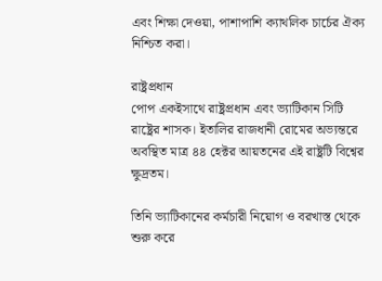এবং শিক্ষা দেওয়া, পাশাপাশি ক্যাথলিক চার্চের ঐক্য নিশ্চিত করা।

রাষ্ট্রপ্রধান
পোপ একইসাথে রাষ্ট্রপ্রধান এবং ভ্যাটিকান সিটি রাষ্ট্রের শাসক। ইতালির রাজধানী রোমের অভ্যন্তরে অবস্থিত মাত্র ৪৪ হেক্টর আয়তনের এই রাষ্ট্রটি বিশ্বের ক্ষুদ্রতম।

তিনি ভ্যাটিকানের কর্মচারী নিয়োগ ও বরখাস্ত থেকে শুরু করে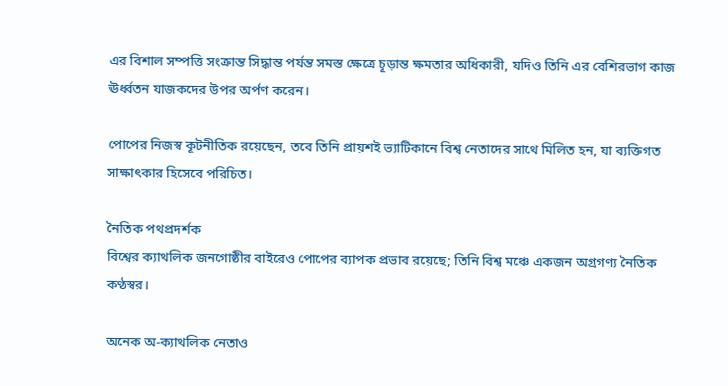এর বিশাল সম্পত্তি সংক্রান্ত সিদ্ধান্ত পর্যন্ত সমস্ত ক্ষেত্রে চূড়ান্ত ক্ষমতার অধিকারী, যদিও তিনি এর বেশিরভাগ কাজ ঊর্ধ্বতন যাজকদের উপর অর্পণ করেন।

পোপের নিজস্ব কূটনীতিক রয়েছেন, তবে তিনি প্রায়শই ভ্যাটিকানে বিশ্ব নেতাদের সাথে মিলিত হন, যা ব্যক্তিগত সাক্ষাৎকার হিসেবে পরিচিত।

নৈতিক পথপ্রদর্শক
বিশ্বের ক্যাথলিক জনগোষ্ঠীর বাইরেও পোপের ব্যাপক প্রভাব রয়েছে; তিনি বিশ্ব মঞ্চে একজন অগ্রগণ্য নৈতিক কণ্ঠস্বর।

অনেক অ-ক্যাথলিক নেতাও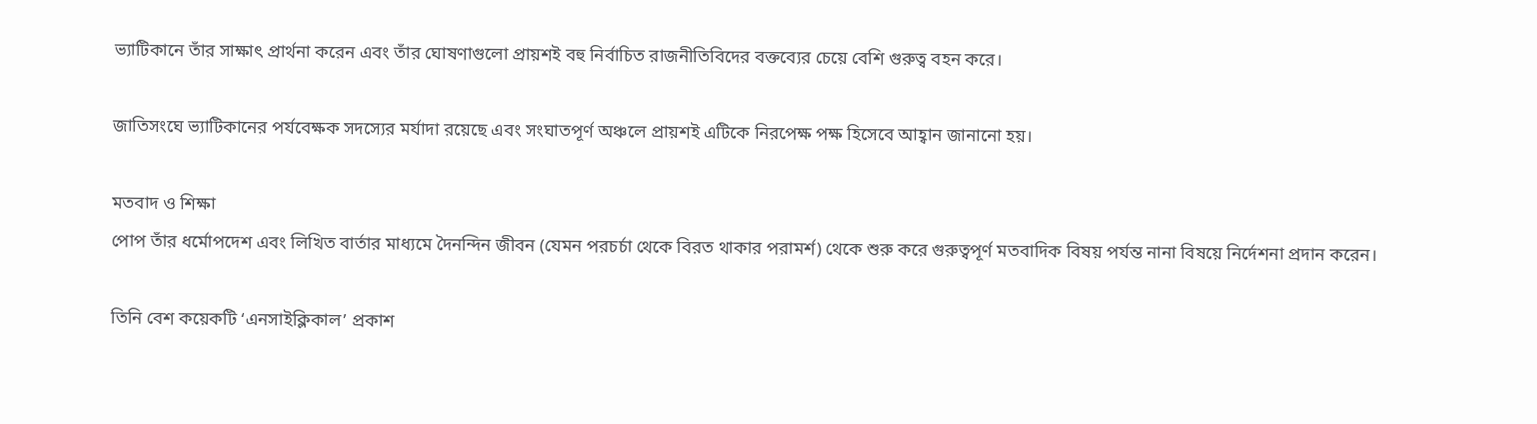ভ্যাটিকানে তাঁর সাক্ষাৎ প্রার্থনা করেন এবং তাঁর ঘোষণাগুলো প্রায়শই বহু নির্বাচিত রাজনীতিবিদের বক্তব্যের চেয়ে বেশি গুরুত্ব বহন করে।

জাতিসংঘে ভ্যাটিকানের পর্যবেক্ষক সদস্যের মর্যাদা রয়েছে এবং সংঘাতপূর্ণ অঞ্চলে প্রায়শই এটিকে নিরপেক্ষ পক্ষ হিসেবে আহ্বান জানানো হয়।

মতবাদ ও শিক্ষা
পোপ তাঁর ধর্মোপদেশ এবং লিখিত বার্তার মাধ্যমে দৈনন্দিন জীবন (যেমন পরচর্চা থেকে বিরত থাকার পরামর্শ) থেকে শুরু করে গুরুত্বপূর্ণ মতবাদিক বিষয় পর্যন্ত নানা বিষয়ে নির্দেশনা প্রদান করেন।

তিনি বেশ কয়েকটি ‘এনসাইক্লিকাল’ প্রকাশ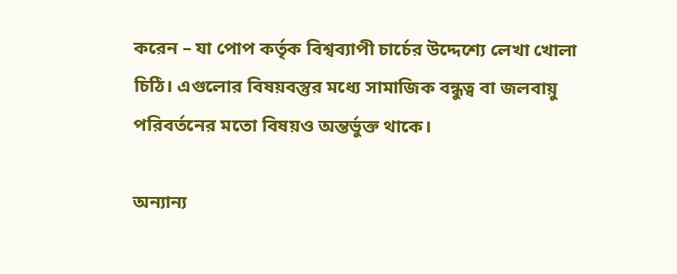করেন – যা পোপ কর্তৃক বিশ্বব্যাপী চার্চের উদ্দেশ্যে লেখা খোলা চিঠি। এগুলোর বিষয়বস্তুর মধ্যে সামাজিক বন্ধুত্ব বা জলবায়ু পরিবর্তনের মতো বিষয়ও অন্তর্ভুক্ত থাকে।

অন্যান্য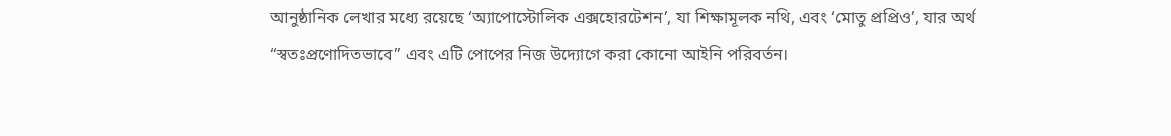আনুষ্ঠানিক লেখার মধ্যে রয়েছে ‘অ্যাপোস্টোলিক এক্সহোরটেশন’, যা শিক্ষামূলক নথি, এবং ‘মোতু প্রপ্রিও’, যার অর্থ “স্বতঃপ্রণোদিতভাবে” এবং এটি পোপের নিজ উদ্যোগে করা কোনো আইনি পরিবর্তন।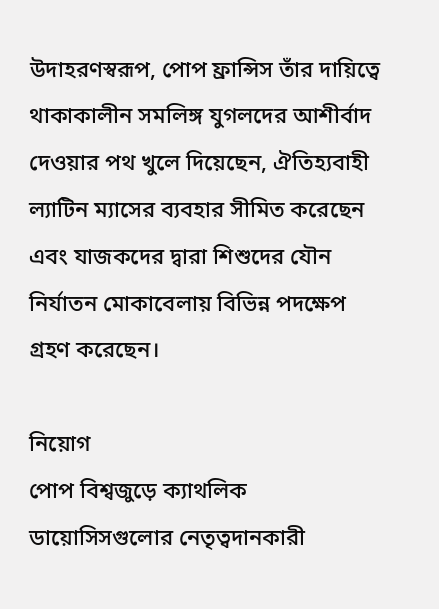উদাহরণস্বরূপ, পোপ ফ্রান্সিস তাঁর দায়িত্বে থাকাকালীন সমলিঙ্গ যুগলদের আশীর্বাদ দেওয়ার পথ খুলে দিয়েছেন, ঐতিহ্যবাহী ল্যাটিন ম্যাসের ব্যবহার সীমিত করেছেন এবং যাজকদের দ্বারা শিশুদের যৌন নির্যাতন মোকাবেলায় বিভিন্ন পদক্ষেপ গ্রহণ করেছেন।

নিয়োগ
পোপ বিশ্বজুড়ে ক্যাথলিক ডায়োসিসগুলোর নেতৃত্বদানকারী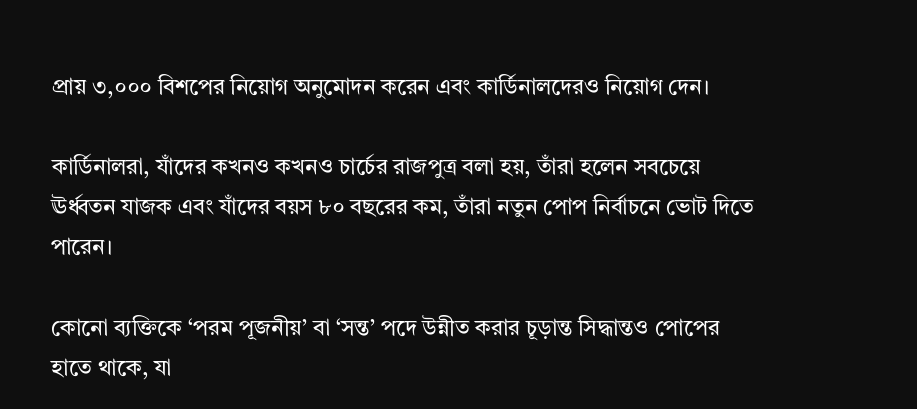প্রায় ৩,০০০ বিশপের নিয়োগ অনুমোদন করেন এবং কার্ডিনালদেরও নিয়োগ দেন।

কার্ডিনালরা, যাঁদের কখনও কখনও চার্চের রাজপুত্র বলা হয়, তাঁরা হলেন সবচেয়ে ঊর্ধ্বতন যাজক এবং যাঁদের বয়স ৮০ বছরের কম, তাঁরা নতুন পোপ নির্বাচনে ভোট দিতে পারেন।

কোনো ব্যক্তিকে ‘পরম পূজনীয়’ বা ‘সন্ত’ পদে উন্নীত করার চূড়ান্ত সিদ্ধান্তও পোপের হাতে থাকে, যা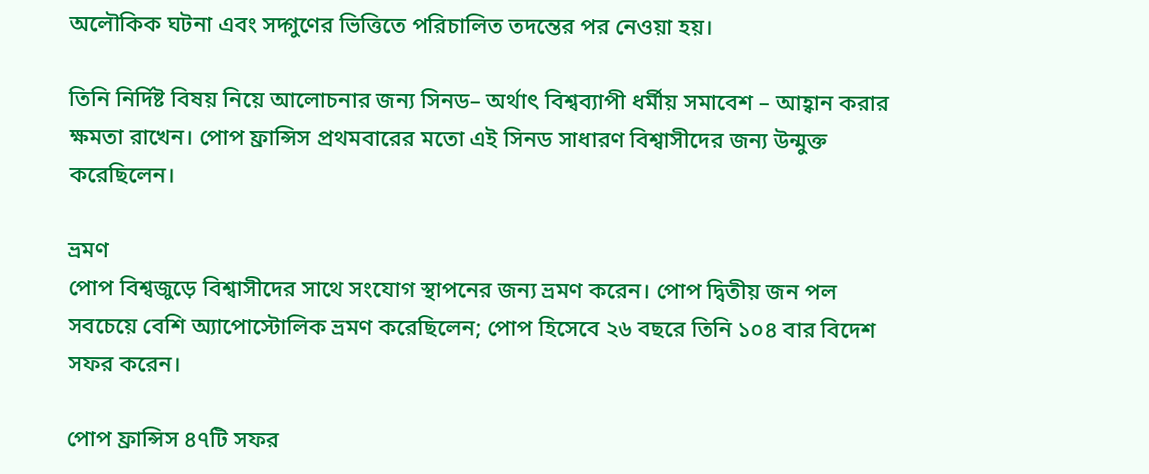অলৌকিক ঘটনা এবং সদ্গুণের ভিত্তিতে পরিচালিত তদন্তের পর নেওয়া হয়।

তিনি নির্দিষ্ট বিষয় নিয়ে আলোচনার জন্য সিনড– অর্থাৎ বিশ্বব্যাপী ধর্মীয় সমাবেশ – আহ্বান করার ক্ষমতা রাখেন। পোপ ফ্রান্সিস প্রথমবারের মতো এই সিনড সাধারণ বিশ্বাসীদের জন্য উন্মুক্ত করেছিলেন।

ভ্রমণ
পোপ বিশ্বজুড়ে বিশ্বাসীদের সাথে সংযোগ স্থাপনের জন্য ভ্রমণ করেন। পোপ দ্বিতীয় জন পল সবচেয়ে বেশি অ্যাপোস্টোলিক ভ্রমণ করেছিলেন; পোপ হিসেবে ২৬ বছরে তিনি ১০৪ বার বিদেশ সফর করেন।

পোপ ফ্রান্সিস ৪৭টি সফর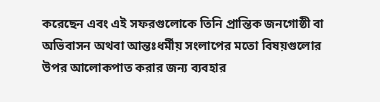করেছেন এবং এই সফরগুলোকে তিনি প্রান্তিক জনগোষ্ঠী বা অভিবাসন অথবা আন্তঃধর্মীয় সংলাপের মতো বিষয়গুলোর উপর আলোকপাত করার জন্য ব্যবহার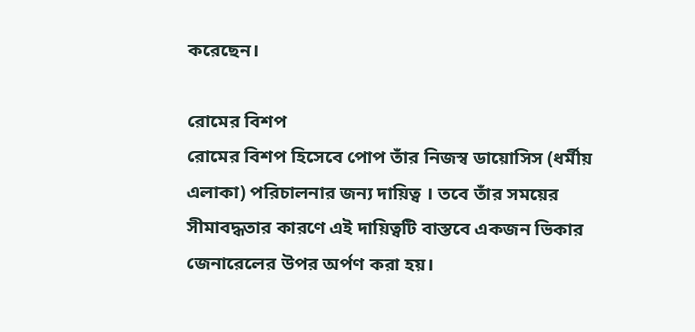করেছেন।

রোমের বিশপ
রোমের বিশপ হিসেবে পোপ তাঁর নিজস্ব ডায়োসিস (ধর্মীয় এলাকা) পরিচালনার জন্য দায়িত্ব । তবে তাঁর সময়ের সীমাবদ্ধতার কারণে এই দায়িত্বটি বাস্তবে একজন ভিকার জেনারেলের উপর অর্পণ করা হয়।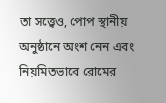তা সত্ত্বেও, পোপ স্থানীয় অনুষ্ঠানে অংশ নেন এবং নিয়মিতভাবে রোমের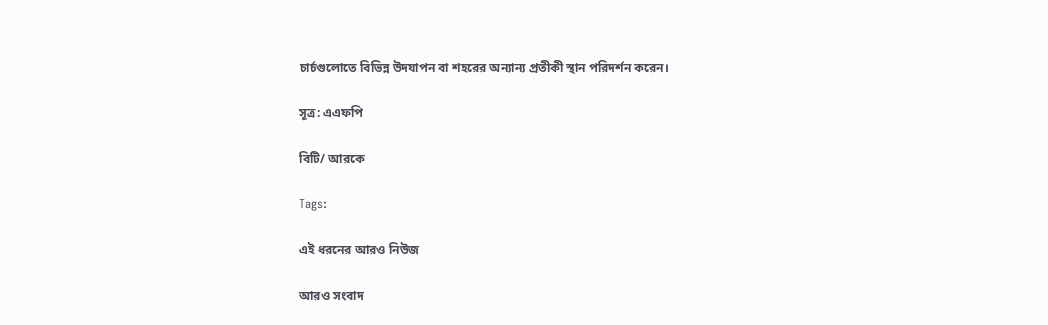চার্চগুলোতে বিভিন্ন উদযাপন বা শহরের অন্যান্য প্রতীকী স্থান পরিদর্শন করেন।

সূত্র: এএফপি

বিটি/ আরকে

Tags:

এই ধরনের আরও নিউজ

আরও সংবাদ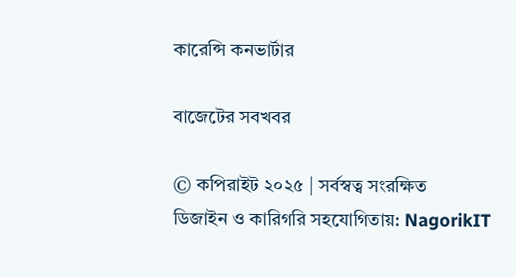কারেন্সি কনভার্টার

বাজেটের সবখবর

© কপিরাইট ২০২৫ | সর্বস্বত্ব সংরক্ষিত
ডিজাইন ও কারিগরি সহযোগিতায়: NagorikIT